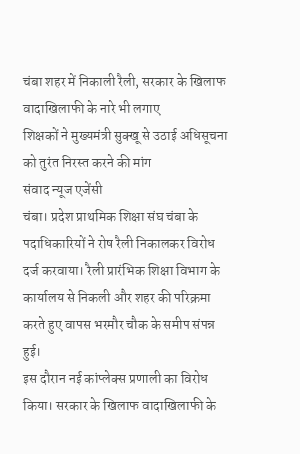चंबा शहर में निकाली रैली, सरकार के खिलाफ वादाखिलाफी के नारे भी लगाए
शिक्षकों ने मुख्यमंत्री सुक्खू से उठाई अधिसूचना को तुरंत निरस्त करने की मांग
संवाद न्यूज एजेंसी
चंबा। प्रदेश प्राथमिक शिक्षा संघ चंबा के पदाधिकारियों ने रोष रैली निकालकर विरोध दर्ज करवाया। रैली प्रारंभिक शिक्षा विभाग के कार्यालय से निकली और शहर की परिक्रमा करते हुए वापस भरमौर चौक के समीप संपन्न हुई।
इस दौरान नई कांप्लेक्स प्रणाली का विरोध किया। सरकार के खिलाफ वादाखिलाफी के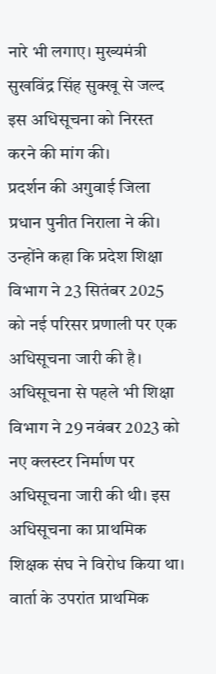नारे भी लगाए। मुख्यमंत्री सुखविंद्र सिंह सुक्खू से जल्द इस अधिसूचना को निरस्त करने की मांग की।
प्रदर्शन की अगुवाई जिला प्रधान पुनीत निराला ने की। उन्होंने कहा कि प्रदेश शिक्षा विभाग ने 23 सितंबर 2025 को नई परिसर प्रणाली पर एक अधिसूचना जारी की है। अधिसूचना से पहले भी शिक्षा विभाग ने 29 नवंबर 2023 को नए क्लस्टर निर्माण पर अधिसूचना जारी की थी। इस अधिसूचना का प्राथमिक शिक्षक संघ ने विरोध किया था। वार्ता के उपरांत प्राथमिक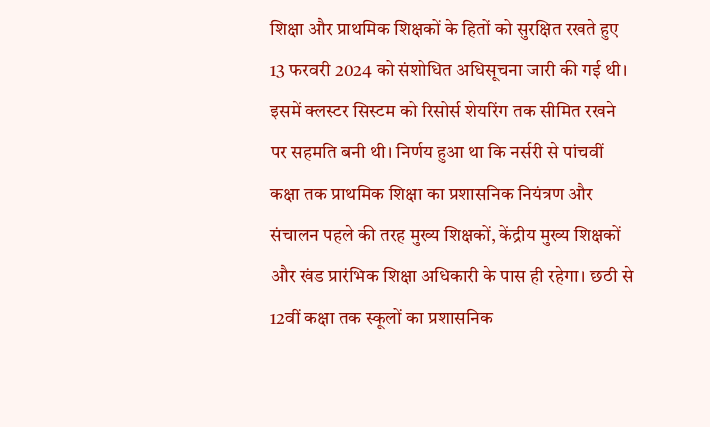शिक्षा और प्राथमिक शिक्षकों के हितों को सुरक्षित रखते हुए 13 फरवरी 2024 को संशोधित अधिसूचना जारी की गई थी। इसमें क्लस्टर सिस्टम को रिसोर्स शेयरिंग तक सीमित रखने पर सहमति बनी थी। निर्णय हुआ था कि नर्सरी से पांचवीं कक्षा तक प्राथमिक शिक्षा का प्रशासनिक नियंत्रण और संचालन पहले की तरह मुख्य शिक्षकों, केंद्रीय मुख्य शिक्षकों और खंड प्रारंभिक शिक्षा अधिकारी के पास ही रहेगा। छठी से 12वीं कक्षा तक स्कूलों का प्रशासनिक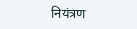नियंत्रण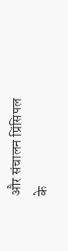और संचालन प्रिंसिपल के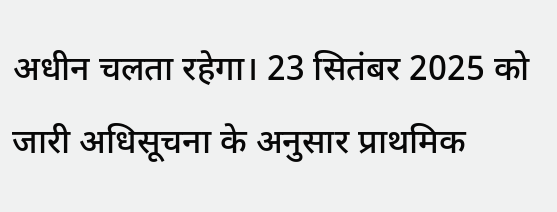अधीन चलता रहेगा। 23 सितंबर 2025 को जारी अधिसूचना के अनुसार प्राथमिक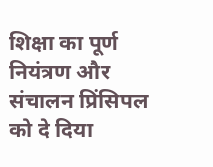शिक्षा का पूर्ण नियंत्रण और संचालन प्रिंसिपल को दे दिया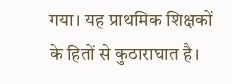गया। यह प्राथमिक शिक्षकों के हितों से कुठाराघात है।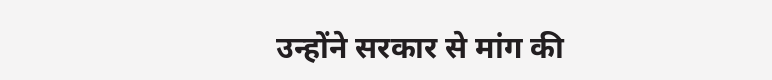उन्होंने सरकार से मांग की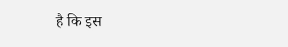है कि इस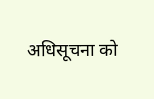अधिसूचना को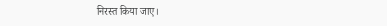निरस्त किया जाए।